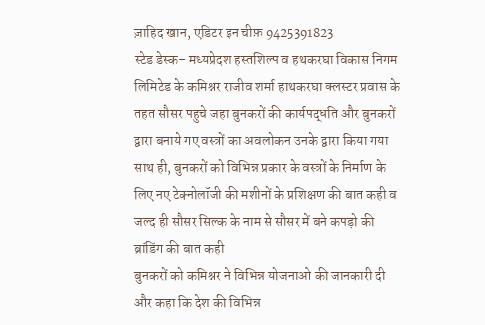ज़ाहिद खान, एडिटर इन चीफ़ 9425391823
स्टेड डेस्क– मध्यप्रेदश हस्तशिल्प व हथकरघा विकास निगम लिमिटेड के कमिश्नर राजीव शर्मा हाथकरघा क्लस्टर प्रवास के तहत सौसर पहुचे जहा बुनकरों की कार्यपद्धति और बुनकरों द्वारा बनाये गए वस्त्रों का अवलोकन उनके द्वारा किया गया साथ ही, बुनकरों को विभिन्न प्रकार के वस्त्रों के निर्माण के लिए नए टेक्नोलॉजी की मशीनों के प्रशिक्षण की बात कही व जल्द ही सौसर सिल्क के नाम से सौसर में बने कपड़ो की ब्रांडिंग की बात कही
बुनकरों को कमिश्नर ने विभिन्न योजनाओ की जानकारी दी और कहा कि देश की विभिन्न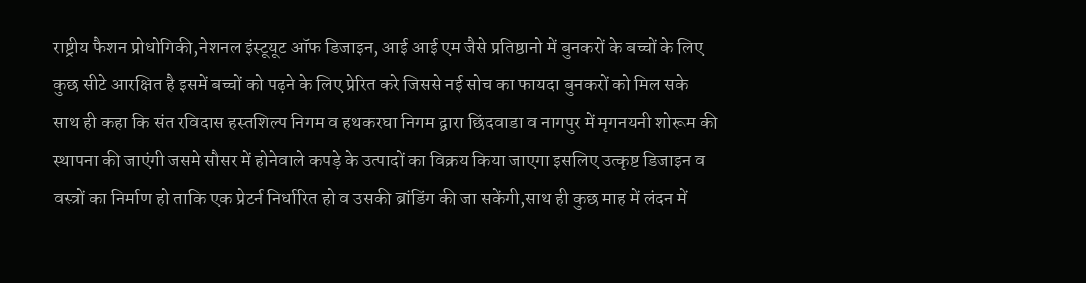राष्ट्रीय फैशन प्रोधोगिकी,नेशनल इंस्टूयूट ऑफ डिजाइन, आई आई एम जैसे प्रतिष्ठानो में बुनकरों के बच्चों के लिए कुछ सीटे आरक्षित है इसमें बच्चों को पढ़ने के लिए प्रेरित करे जिससे नई सोच का फायदा बुनकरों को मिल सके साथ ही कहा कि संत रविदास हस्तशिल्प निगम व हथकरघा निगम द्वारा छिंदवाडा व नागपुर में मृगनयनी शोरूम की स्थापना की जाएंगी जसमे सौसर में होनेवाले कपड़े के उत्पादों का विक्रय किया जाएगा इसलिए उत्कृष्ट डिजाइन व वस्त्रों का निर्माण हो ताकि एक प्रेटर्न निर्धारित हो व उसकी ब्रांडिंग की जा सकेंगी,साथ ही कुछ माह में लंदन में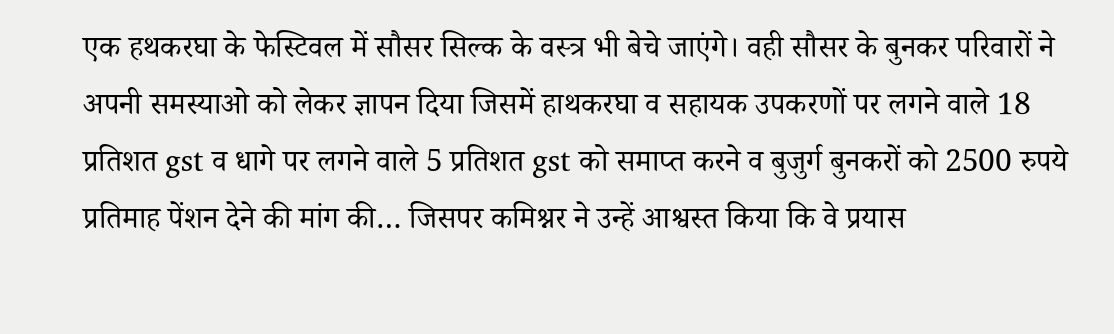एक हथकरघा के फेस्टिवल में सौसर सिल्क के वस्त्र भी बेचे जाएंगे। वही सौसर के बुनकर परिवारों ने अपनी समस्याओ को लेकर ज्ञापन दिया जिसमें हाथकरघा व सहायक उपकरणों पर लगने वाले 18 प्रतिशत gst व धागे पर लगने वाले 5 प्रतिशत gst को समाप्त करने व बुजुर्ग बुनकरों को 2500 रुपये प्रतिमाह पेंशन देने की मांग की… जिसपर कमिश्नर ने उन्हें आश्वस्त किया कि वे प्रयास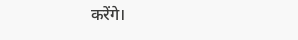करेंगे।